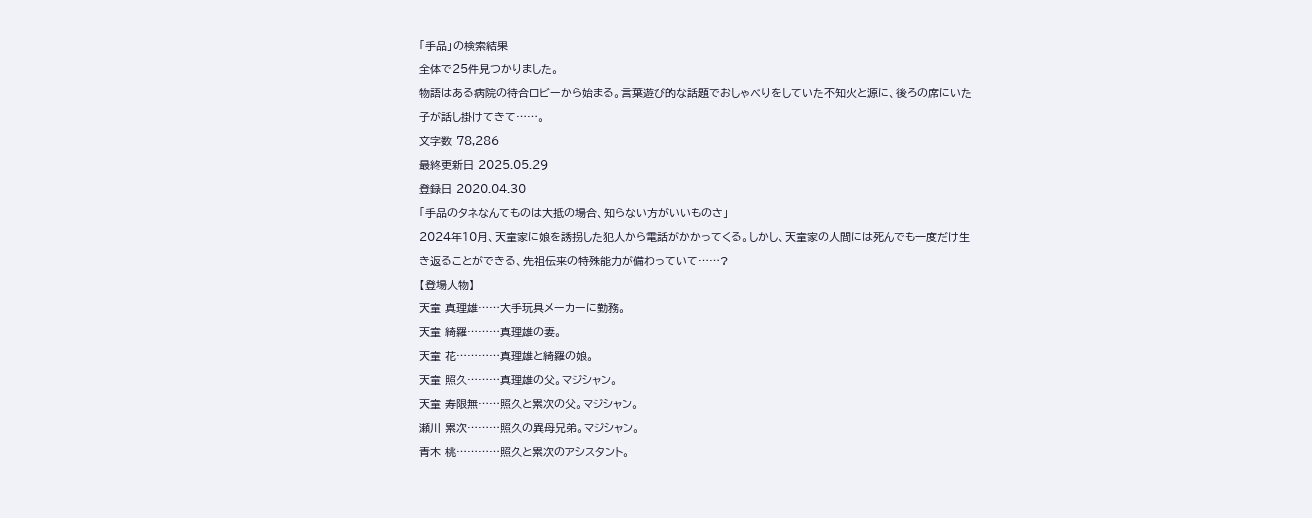「手品」の検索結果
全体で25件見つかりました。
物語はある病院の待合ロビーから始まる。言葉遊び的な話題でおしゃべりをしていた不知火と源に、後ろの席にいた子が話し掛けてきて……。
文字数 78,286
最終更新日 2025.05.29
登録日 2020.04.30
「手品のタネなんてものは大抵の場合、知らない方がいいものさ」
2024年10月、天童家に娘を誘拐した犯人から電話がかかってくる。しかし、天童家の人間には死んでも一度だけ生き返ることができる、先祖伝来の特殊能力が備わっていて……?
【登場人物】
天童 真理雄……大手玩具メーカーに勤務。
天童 綺羅………真理雄の妻。
天童 花…………真理雄と綺羅の娘。
天童 照久………真理雄の父。マジシャン。
天童 寿限無……照久と累次の父。マジシャン。
瀬川 累次………照久の異母兄弟。マジシャン。
青木 桃…………照久と累次のアシスタント。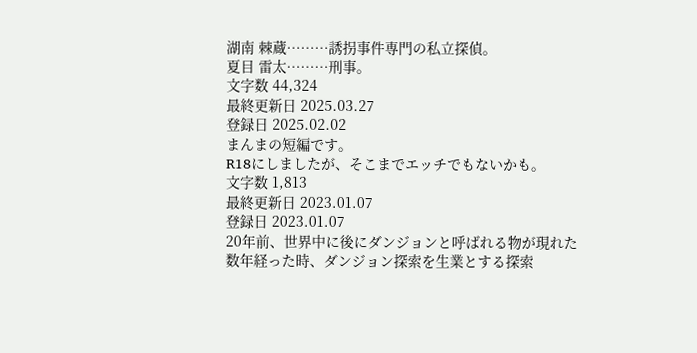湖南 棘蔵………誘拐事件専門の私立探偵。
夏目 雷太………刑事。
文字数 44,324
最終更新日 2025.03.27
登録日 2025.02.02
まんまの短編です。
R18にしましたが、そこまでエッチでもないかも。
文字数 1,813
最終更新日 2023.01.07
登録日 2023.01.07
20年前、世界中に後にダンジョンと呼ばれる物が現れた
数年経った時、ダンジョン探索を生業とする探索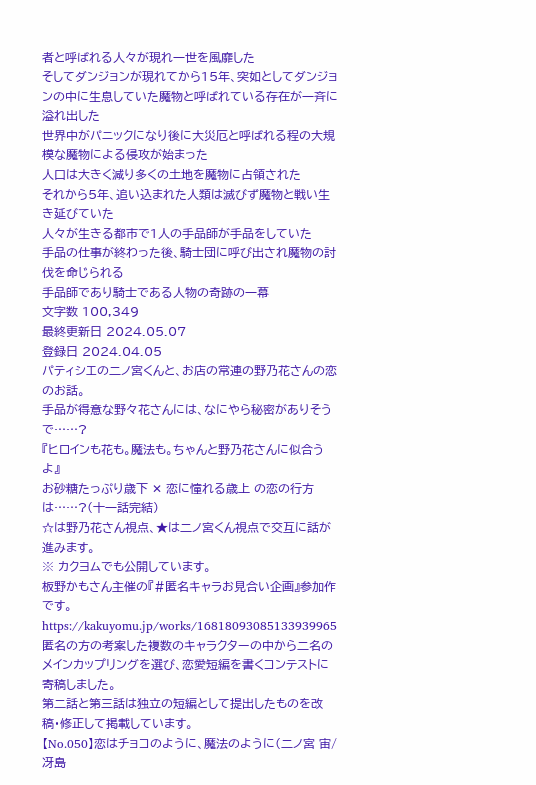者と呼ばれる人々が現れ一世を風靡した
そしてダンジョンが現れてから15年、突如としてダンジョンの中に生息していた魔物と呼ばれている存在が一斉に溢れ出した
世界中がパニックになり後に大災厄と呼ばれる程の大規模な魔物による侵攻が始まった
人口は大きく減り多くの土地を魔物に占領された
それから5年、追い込まれた人類は滅びず魔物と戦い生き延びていた
人々が生きる都市で1人の手品師が手品をしていた
手品の仕事が終わった後、騎士団に呼び出され魔物の討伐を命じられる
手品師であり騎士である人物の奇跡の一幕
文字数 100,349
最終更新日 2024.05.07
登録日 2024.04.05
パティシエの二ノ宮くんと、お店の常連の野乃花さんの恋のお話。
手品が得意な野々花さんには、なにやら秘密がありそうで……?
『ヒロインも花も。魔法も。ちゃんと野乃花さんに似合うよ』
お砂糖たっぷり歳下 ✕ 恋に憧れる歳上 の恋の行方は……?(十一話完結)
☆は野乃花さん視点、★は二ノ宮くん視点で交互に話が進みます。
※ カクヨムでも公開しています。
板野かもさん主催の『#匿名キャラお見合い企画』参加作です。
https://kakuyomu.jp/works/16818093085133939965
匿名の方の考案した複数のキャラクターの中から二名のメインカップリングを選び、恋愛短編を書くコンテストに寄稿しました。
第二話と第三話は独立の短編として提出したものを改稿・修正して掲載しています。
【No.050】恋はチョコのように、魔法のように(二ノ宮 宙/冴島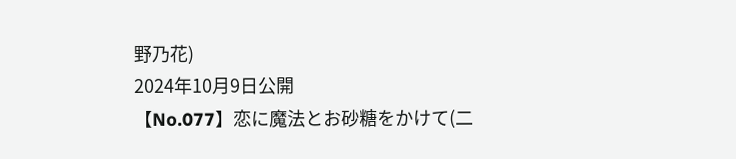野乃花)
2024年10月9日公開
【No.077】恋に魔法とお砂糖をかけて(二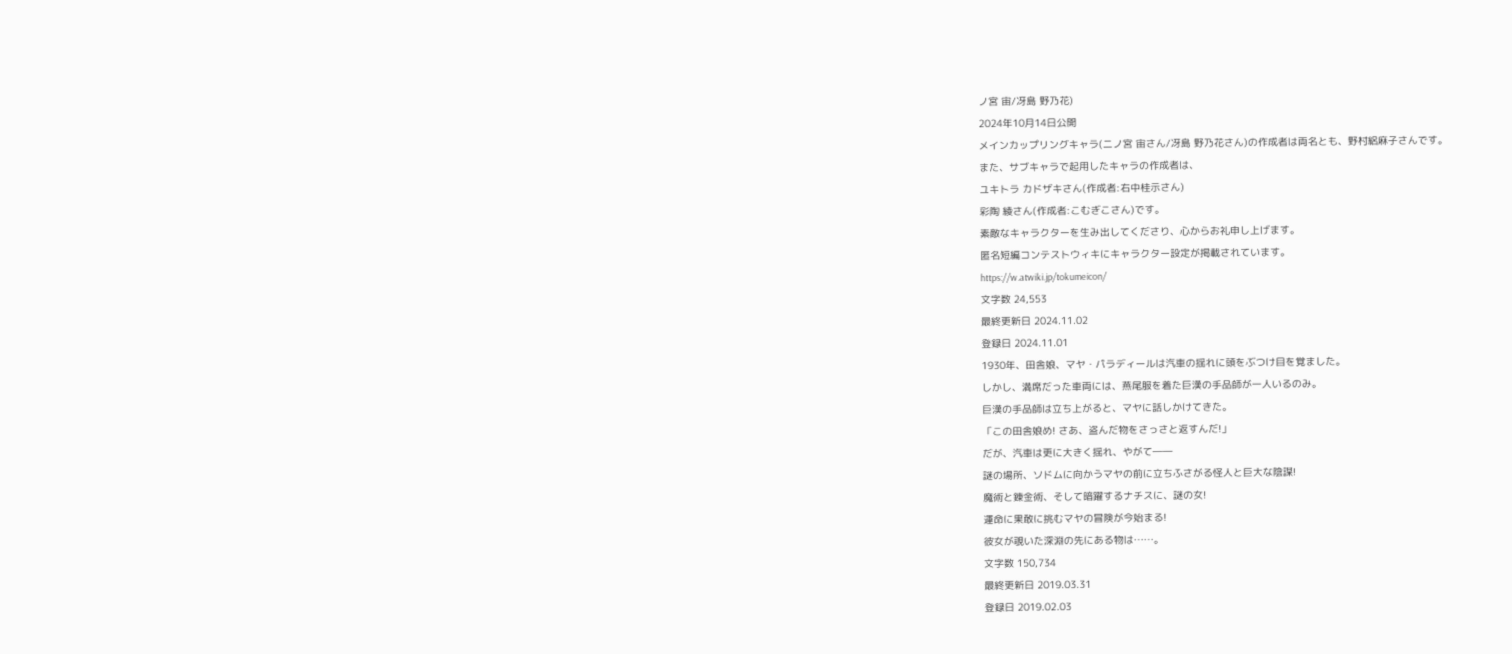ノ宮 宙/冴島 野乃花)
2024年10月14日公開
メインカップリングキャラ(二ノ宮 宙さん/冴島 野乃花さん)の作成者は両名とも、野村絽麻子さんです。
また、サブキャラで起用したキャラの作成者は、
ユキトラ カドザキさん(作成者:右中桂示さん)
彩陶 綾さん(作成者:こむぎこさん)です。
素敵なキャラクターを生み出してくださり、心からお礼申し上げます。
匿名短編コンテストウィキにキャラクター設定が掲載されています。
https://w.atwiki.jp/tokumeicon/
文字数 24,553
最終更新日 2024.11.02
登録日 2024.11.01
1930年、田舎娘、マヤ・パラディールは汽車の揺れに頭をぶつけ目を覚ました。
しかし、満席だった車両には、燕尾服を着た巨漢の手品師が一人いるのみ。
巨漢の手品師は立ち上がると、マヤに話しかけてきた。
「この田舎娘め! さあ、盗んだ物をさっさと返すんだ!」
だが、汽車は更に大きく揺れ、やがて――
謎の場所、ソドムに向かうマヤの前に立ちふさがる怪人と巨大な陰謀!
魔術と錬金術、そして暗躍するナチスに、謎の女!
運命に果敢に挑むマヤの冒険が今始まる!
彼女が覗いた深淵の先にある物は……。
文字数 150,734
最終更新日 2019.03.31
登録日 2019.02.03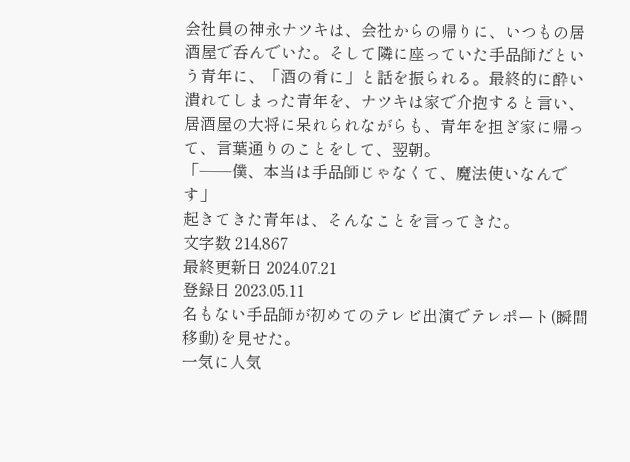会社員の神永ナツキは、会社からの帰りに、いつもの居酒屋で呑んでいた。そして隣に座っていた手品師だという青年に、「酒の肴に」と話を振られる。最終的に酔い潰れてしまった青年を、ナツキは家で介抱すると言い、居酒屋の大将に呆れられながらも、青年を担ぎ家に帰って、言葉通りのことをして、翌朝。
「──僕、本当は手品師じゃなくて、魔法使いなんです」
起きてきた青年は、そんなことを言ってきた。
文字数 214,867
最終更新日 2024.07.21
登録日 2023.05.11
名もない手品師が初めてのテレビ出演でテレポート(瞬間移動)を見せた。
一気に人気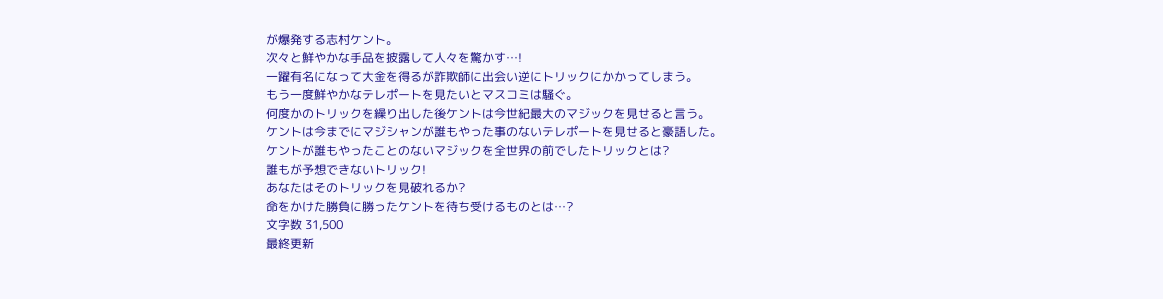が爆発する志村ケント。
次々と鮮やかな手品を披露して人々を驚かす…!
一躍有名になって大金を得るが詐欺師に出会い逆にトリックにかかってしまう。
もう一度鮮やかなテレポートを見たいとマスコミは騒ぐ。
何度かのトリックを繰り出した後ケントは今世紀最大のマジックを見せると言う。
ケントは今までにマジシャンが誰もやった事のないテレポートを見せると豪語した。
ケントが誰もやったことのないマジックを全世界の前でしたトリックとは?
誰もが予想できないトリック!
あなたはそのトリックを見破れるか?
命をかけた勝負に勝ったケントを待ち受けるものとは…?
文字数 31,500
最終更新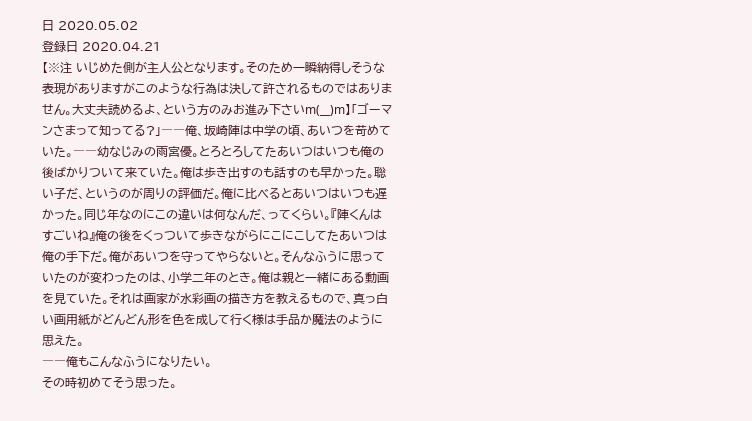日 2020.05.02
登録日 2020.04.21
【※注 いじめた側が主人公となります。そのため一瞬納得しそうな表現がありますがこのような行為は決して許されるものではありません。大丈夫読めるよ、という方のみお進み下さいm(__)m】「ゴーマンさまって知ってる?」――俺、坂崎陣は中学の頃、あいつを苛めていた。――幼なじみの雨宮優。とろとろしてたあいつはいつも俺の後ばかりついて来ていた。俺は歩き出すのも話すのも早かった。聡い子だ、というのが周りの評価だ。俺に比べるとあいつはいつも遅かった。同じ年なのにこの違いは何なんだ、ってくらい。『陣くんはすごいね』俺の後をくっついて歩きながらにこにこしてたあいつは俺の手下だ。俺があいつを守ってやらないと。そんなふうに思っていたのが変わったのは、小学二年のとき。俺は親と一緒にある動画を見ていた。それは画家が水彩画の描き方を教えるもので、真っ白い画用紙がどんどん形を色を成して行く様は手品か魔法のように思えた。
――俺もこんなふうになりたい。
その時初めてそう思った。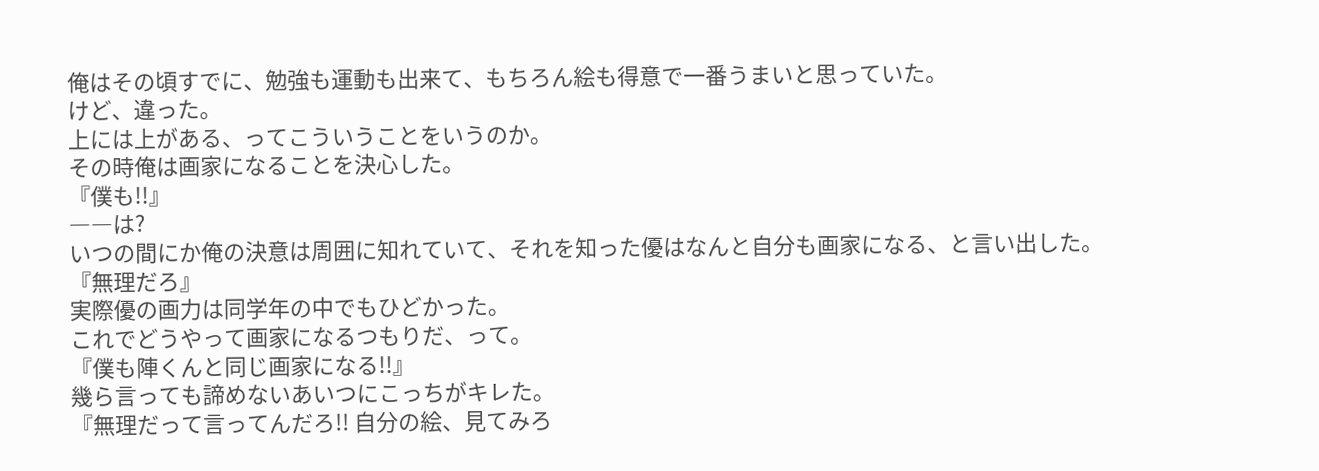俺はその頃すでに、勉強も運動も出来て、もちろん絵も得意で一番うまいと思っていた。
けど、違った。
上には上がある、ってこういうことをいうのか。
その時俺は画家になることを決心した。
『僕も!!』
――は?
いつの間にか俺の決意は周囲に知れていて、それを知った優はなんと自分も画家になる、と言い出した。
『無理だろ』
実際優の画力は同学年の中でもひどかった。
これでどうやって画家になるつもりだ、って。
『僕も陣くんと同じ画家になる!!』
幾ら言っても諦めないあいつにこっちがキレた。
『無理だって言ってんだろ!! 自分の絵、見てみろ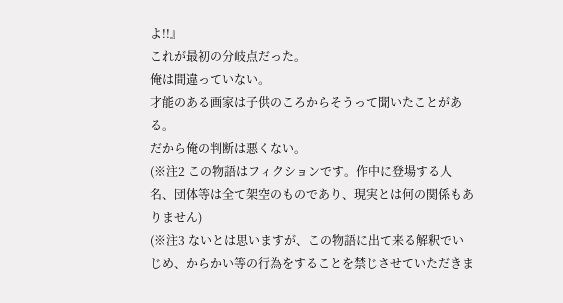よ!!』
これが最初の分岐点だった。
俺は間違っていない。
才能のある画家は子供のころからそうって聞いたことがある。
だから俺の判断は悪くない。
(※注2 この物語はフィクションです。作中に登場する人名、団体等は全て架空のものであり、現実とは何の関係もありません)
(※注3 ないとは思いますが、この物語に出て来る解釈でいじめ、からかい等の行為をすることを禁じさせていただきま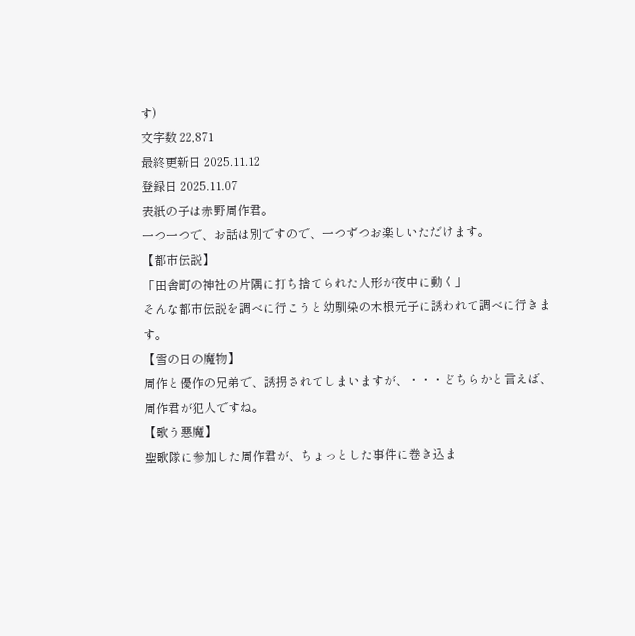す)
文字数 22,871
最終更新日 2025.11.12
登録日 2025.11.07
表紙の子は赤野周作君。
一つ一つで、お話は別ですので、一つずつお楽しいただけます。
【都市伝説】
「田舎町の神社の片隅に打ち捨てられた人形が夜中に動く」
そんな都市伝説を調べに行こうと幼馴染の木根元子に誘われて調べに行きます。
【雪の日の魔物】
周作と優作の兄弟で、誘拐されてしまいますが、・・・どちらかと言えば、周作君が犯人ですね。
【歌う悪魔】
聖歌隊に参加した周作君が、ちょっとした事件に巻き込ま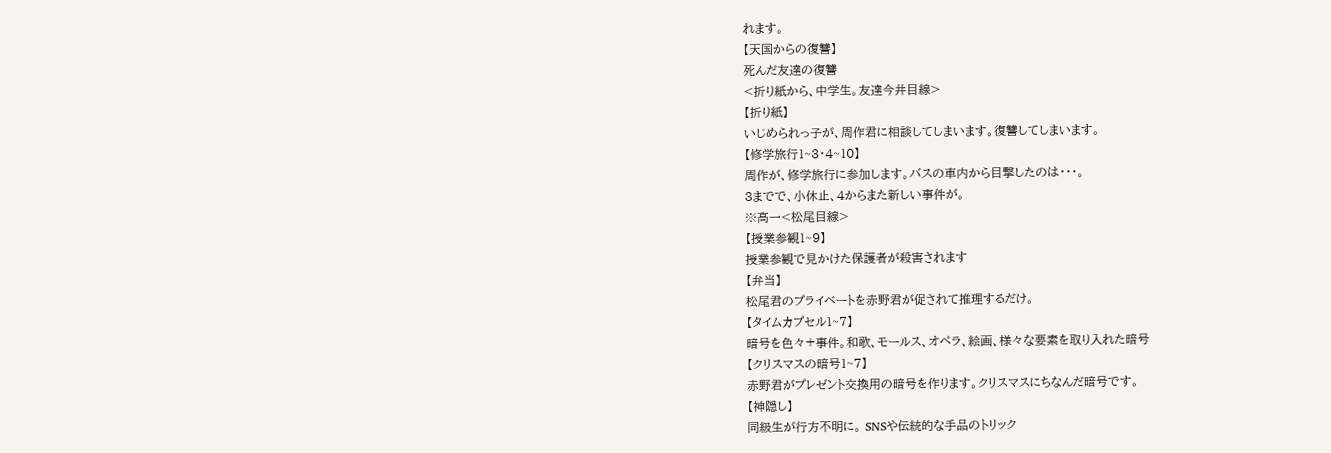れます。
【天国からの復讐】
死んだ友達の復讐
<折り紙から、中学生。友達今井目線>
【折り紙】
いじめられっ子が、周作君に相談してしまいます。復讐してしまいます。
【修学旅行1~3・4~10】
周作が、修学旅行に参加します。バスの車内から目撃したのは・・・。
3までで、小休止、4からまた新しい事件が。
※高一<松尾目線>
【授業参観1~9】
授業参観で見かけた保護者が殺害されます
【弁当】
松尾君のプライベートを赤野君が促されて推理するだけ。
【タイムカプセル1~7】
暗号を色々+事件。和歌、モールス、オペラ、絵画、様々な要素を取り入れた暗号
【クリスマスの暗号1~7】
赤野君がプレゼント交換用の暗号を作ります。クリスマスにちなんだ暗号です。
【神隠し】
同級生が行方不明に。 SNSや伝統的な手品のトリック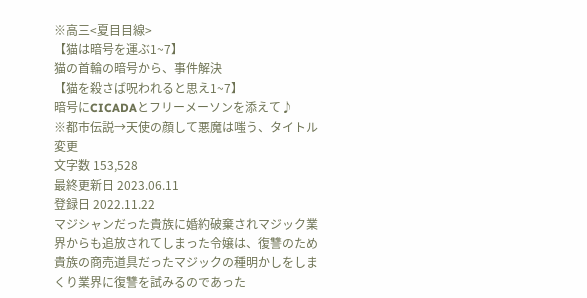※高三<夏目目線>
【猫は暗号を運ぶ1~7】
猫の首輪の暗号から、事件解決
【猫を殺さば呪われると思え1~7】
暗号にCICADAとフリーメーソンを添えて♪
※都市伝説→天使の顔して悪魔は嗤う、タイトル変更
文字数 153,528
最終更新日 2023.06.11
登録日 2022.11.22
マジシャンだった貴族に婚約破棄されマジック業界からも追放されてしまった令嬢は、復讐のため貴族の商売道具だったマジックの種明かしをしまくり業界に復讐を試みるのであった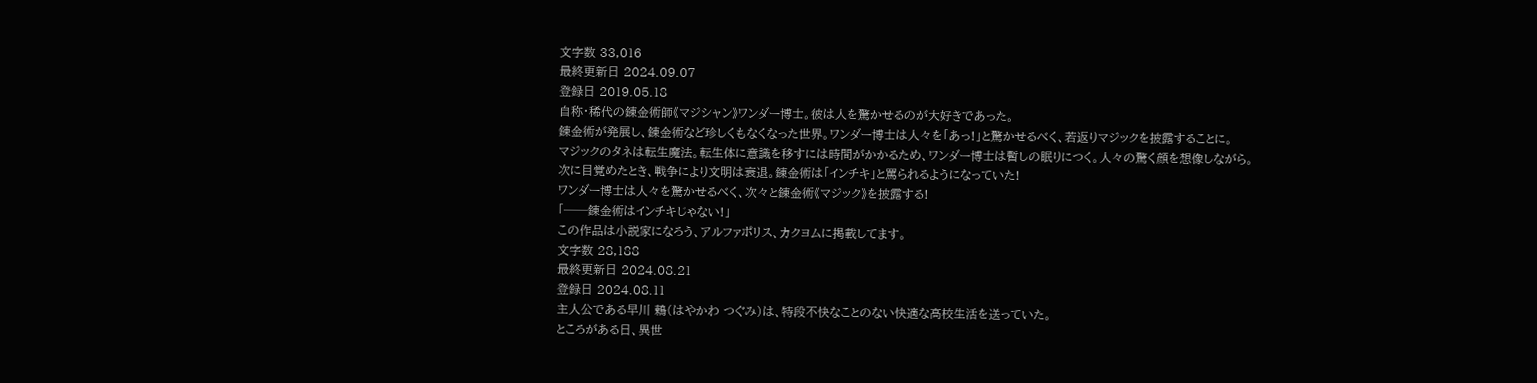文字数 33,016
最終更新日 2024.09.07
登録日 2019.05.18
自称・稀代の錬金術師《マジシャン》ワンダー博士。彼は人を驚かせるのが大好きであった。
錬金術が発展し、錬金術など珍しくもなくなった世界。ワンダー博士は人々を「あっ!」と驚かせるべく、若返りマジックを披露することに。
マジックのタネは転生魔法。転生体に意識を移すには時間がかかるため、ワンダー博士は暫しの眠りにつく。人々の驚く顔を想像しながら。
次に目覚めたとき、戦争により文明は衰退。錬金術は「インチキ」と罵られるようになっていた!
ワンダー博士は人々を驚かせるべく、次々と錬金術《マジック》を披露する!
「──錬金術はインチキじゃない!」
この作品は小説家になろう、アルファポリス、カクヨムに掲載してます。
文字数 28,188
最終更新日 2024.08.21
登録日 2024.08.11
主人公である早川 鶫(はやかわ つぐみ)は、特段不快なことのない快適な高校生活を送っていた。
ところがある日、異世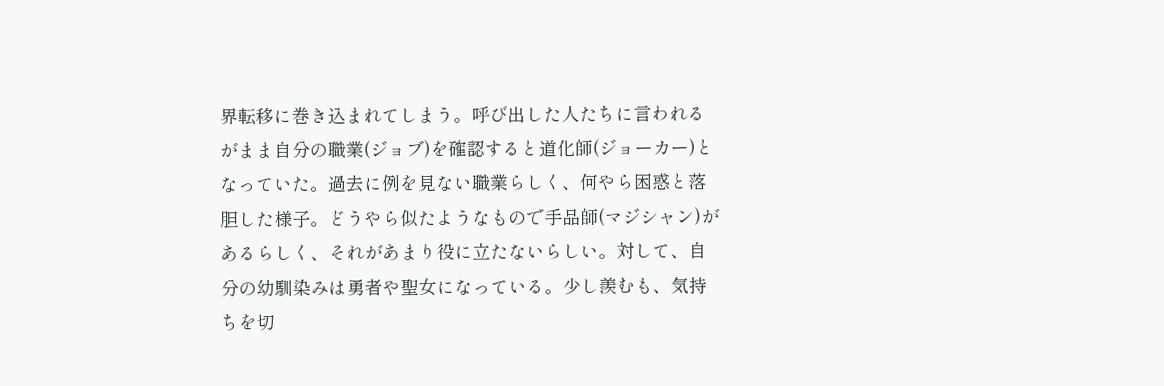界転移に巻き込まれてしまう。呼び出した人たちに言われるがまま自分の職業(ジョブ)を確認すると道化師(ジョーカー)となっていた。過去に例を見ない職業らしく、何やら困惑と落胆した様子。どうやら似たようなもので手品師(マジシャン)があるらしく、それがあまり役に立たないらしい。対して、自分の幼馴染みは勇者や聖女になっている。少し羨むも、気持ちを切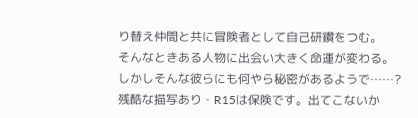り替え仲間と共に冒険者として自己研鑽をつむ。
そんなときある人物に出会い大きく命運が変わる。
しかしそんな彼らにも何やら秘密があるようで……?
残酷な描写あり・R15は保険です。出てこないか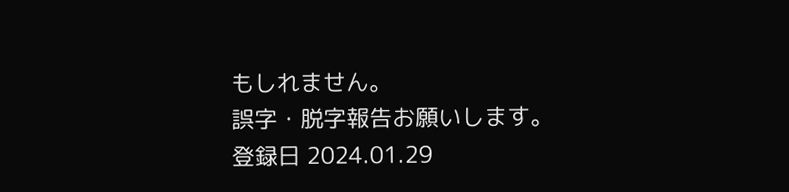もしれません。
誤字・脱字報告お願いします。
登録日 2024.01.29